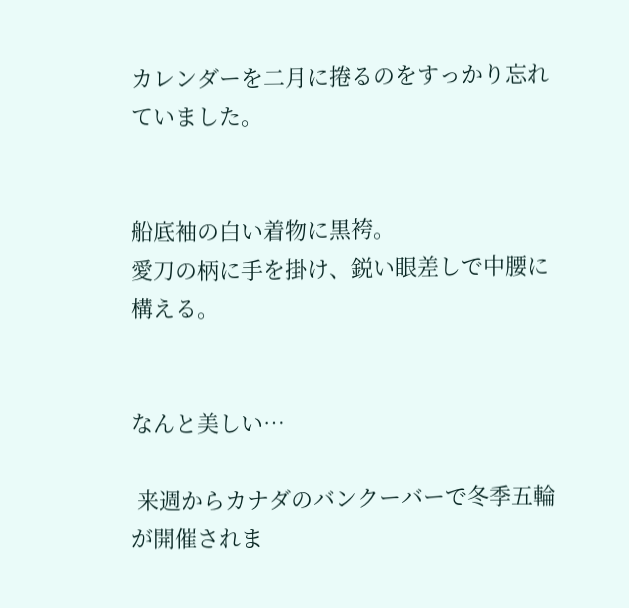カレンダーを二月に捲るのをすっかり忘れていました。


船底袖の白い着物に黒袴。
愛刀の柄に手を掛け、鋭い眼差しで中腰に構える。


なんと美しい…

 来週からカナダのバンクーバーで冬季五輪が開催されま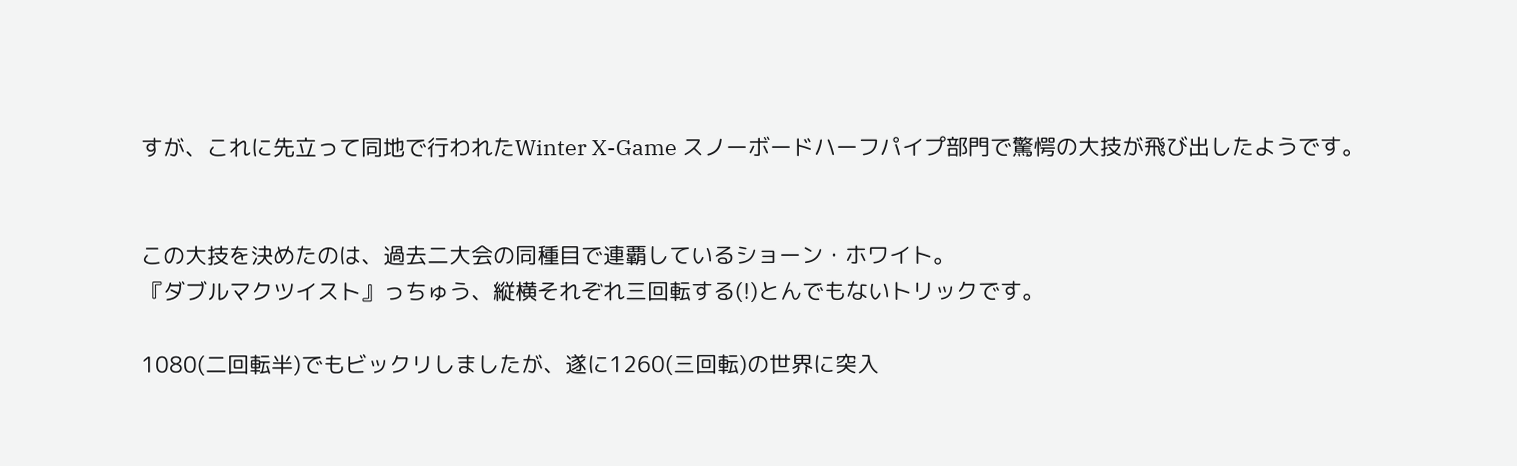すが、これに先立って同地で行われたWinter X-Game スノーボードハーフパイプ部門で驚愕の大技が飛び出したようです。


この大技を決めたのは、過去二大会の同種目で連覇しているショーン・ホワイト。
『ダブルマクツイスト』っちゅう、縦横それぞれ三回転する(!)とんでもないトリックです。

1080(二回転半)でもビックリしましたが、遂に1260(三回転)の世界に突入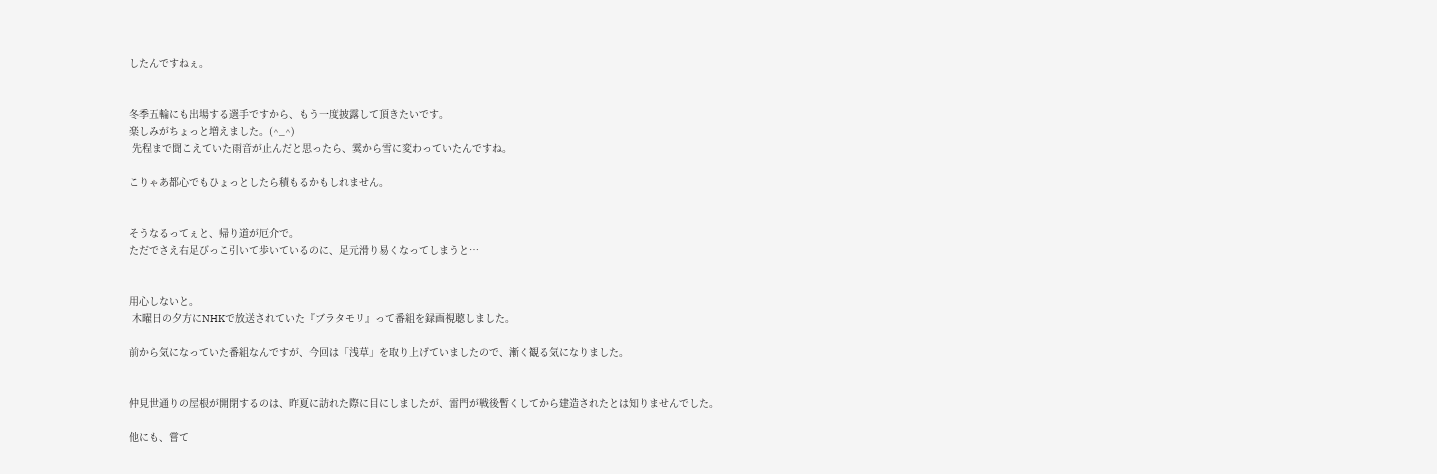したんですねぇ。


冬季五輪にも出場する選手ですから、もう一度披露して頂きたいです。
楽しみがちょっと増えました。(^_^)
 先程まで聞こえていた雨音が止んだと思ったら、霙から雪に変わっていたんですね。

こりゃあ都心でもひょっとしたら積もるかもしれません。


そうなるってぇと、帰り道が厄介で。
ただでさえ右足びっこ引いて歩いているのに、足元滑り易くなってしまうと…


用心しないと。
 木曜日の夕方にNHKで放送されていた『ブラタモリ』って番組を録画視聴しました。

前から気になっていた番組なんですが、今回は「浅草」を取り上げていましたので、漸く観る気になりました。


仲見世通りの屋根が開閉するのは、昨夏に訪れた際に目にしましたが、雷門が戦後暫くしてから建造されたとは知りませんでした。

他にも、嘗て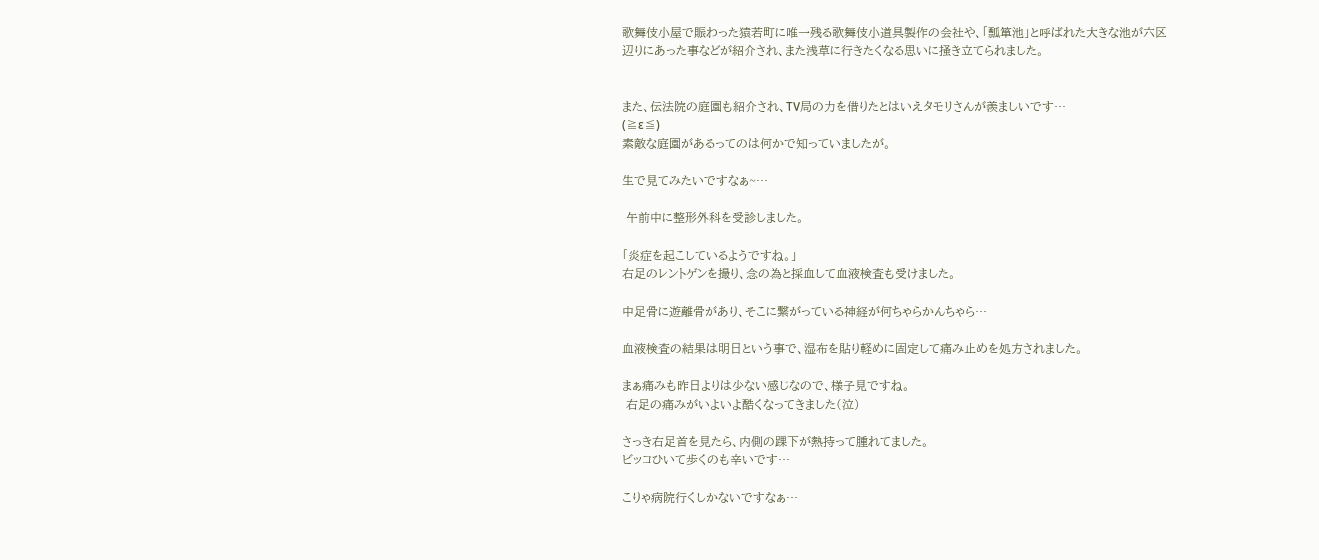歌舞伎小屋で賑わった猿若町に唯一残る歌舞伎小道具製作の会社や、「瓢箪池」と呼ばれた大きな池が六区辺りにあった事などが紹介され、また浅草に行きたくなる思いに掻き立てられました。


また、伝法院の庭園も紹介され、TV局の力を借りたとはいえタモリさんが羨ましいです…
(≧ε≦)
素敵な庭園があるってのは何かで知っていましたが。

生で見てみたいですなぁ~…

 午前中に整形外科を受診しました。

「炎症を起こしているようですね。」
右足のレントゲンを撮り、念の為と採血して血液検査も受けました。

中足骨に遊離骨があり、そこに繋がっている神経が何ちゃらかんちゃら…

血液検査の結果は明日という事で、湿布を貼り軽めに固定して痛み止めを処方されました。

まぁ痛みも昨日よりは少ない感じなので、様子見ですね。
 右足の痛みがいよいよ酷くなってきました(泣)

さっき右足首を見たら、内側の踝下が熱持って腫れてました。
ビッコひいて歩くのも辛いです…

こりゃ病院行くしかないですなぁ…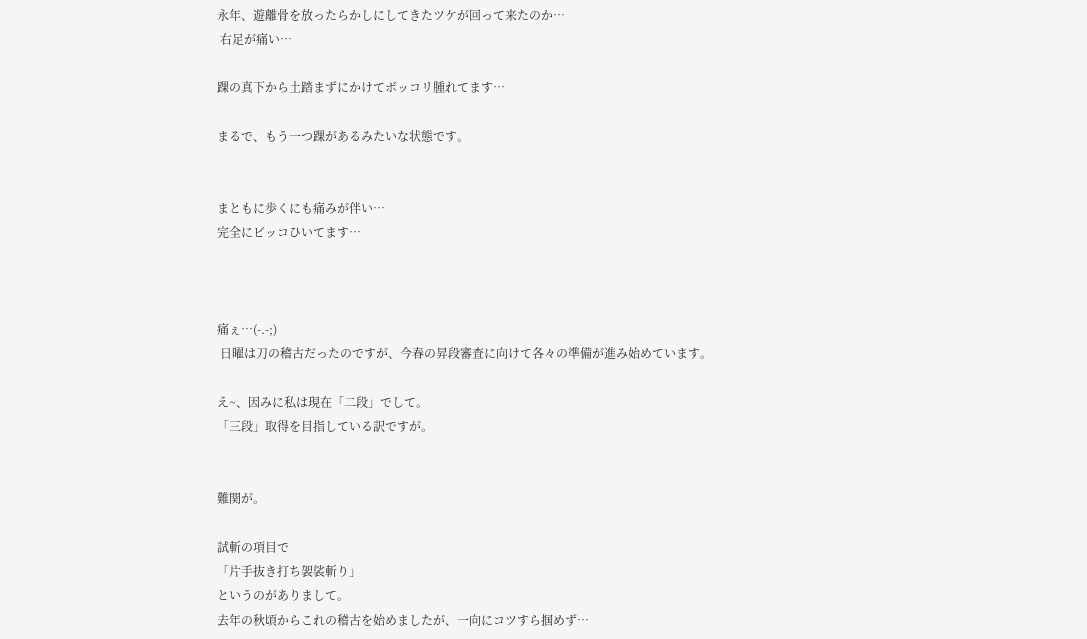永年、遊離骨を放ったらかしにしてきたツケが回って来たのか…
 右足が痛い…

踝の真下から土踏まずにかけてボッコリ腫れてます…

まるで、もう一つ踝があるみたいな状態です。


まともに歩くにも痛みが伴い…
完全にビッコひいてます…



痛ぇ…(-.-;)
 日曜は刀の稽古だったのですが、今春の昇段審査に向けて各々の準備が進み始めています。

え~、因みに私は現在「二段」でして。
「三段」取得を目指している訳ですが。


難関が。

試斬の項目で
「片手抜き打ち袈裟斬り」
というのがありまして。
去年の秋頃からこれの稽古を始めましたが、一向にコツすら掴めず…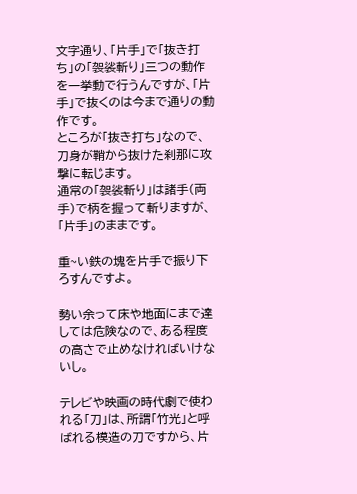文字通り、「片手」で「抜き打ち」の「袈裟斬り」三つの動作を一挙動で行うんですが、「片手」で抜くのは今まで通りの動作です。
ところが「抜き打ち」なので、刀身が鞘から抜けた刹那に攻撃に転じます。
通常の「袈裟斬り」は諸手(両手)で柄を握って斬りますが、「片手」のままです。

重~い鉄の塊を片手で振り下ろすんですよ。

勢い余って床や地面にまで達しては危険なので、ある程度の高さで止めなければいけないし。

テレビや映画の時代劇で使われる「刀」は、所謂「竹光」と呼ばれる模造の刀ですから、片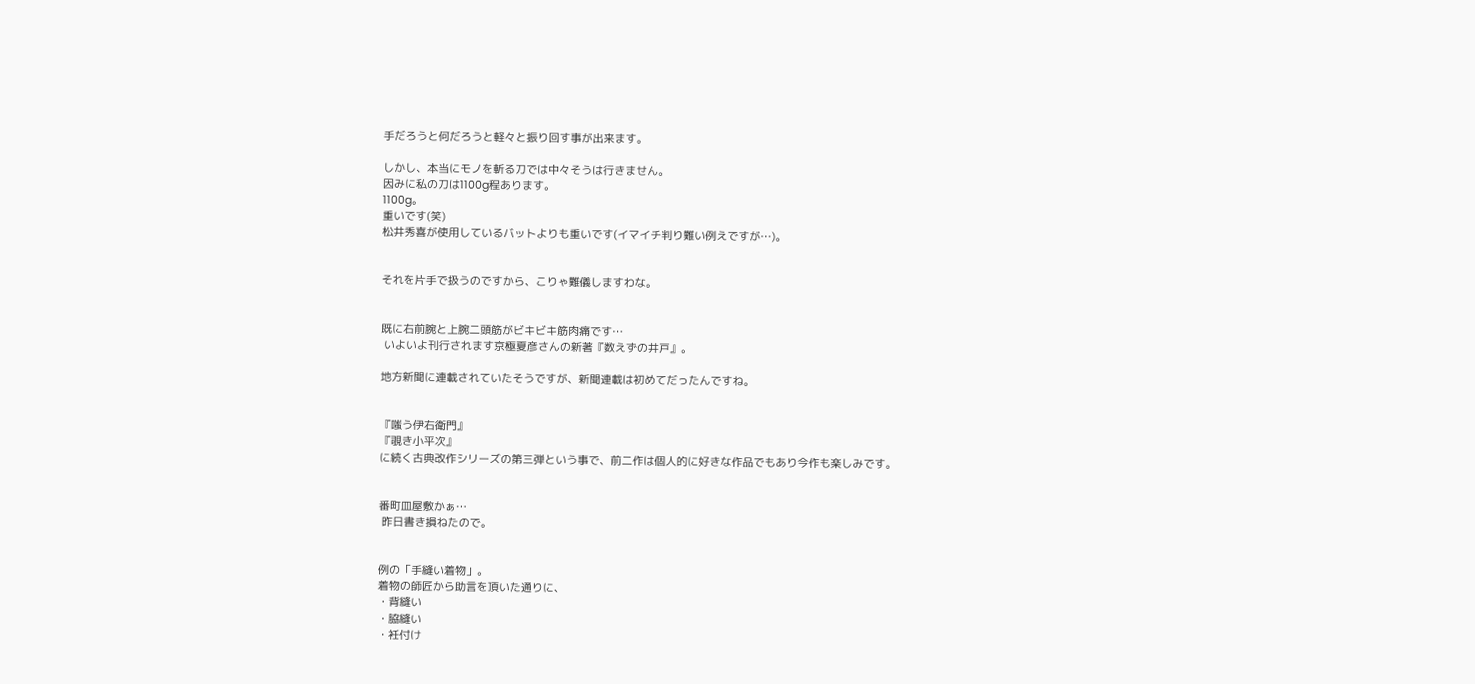手だろうと何だろうと軽々と振り回す事が出来ます。

しかし、本当にモノを斬る刀では中々そうは行きません。
因みに私の刀は1100g程あります。
1100g。
重いです(笑)
松井秀喜が使用しているバットよりも重いです(イマイチ判り難い例えですが…)。


それを片手で扱うのですから、こりゃ難儀しますわな。


既に右前腕と上腕二頭筋がビキビキ筋肉痛です…
 いよいよ刊行されます京極夏彦さんの新著『数えずの井戸』。

地方新聞に連載されていたそうですが、新聞連載は初めてだったんですね。


『嗤う伊右衛門』
『覗き小平次』
に続く古典改作シリーズの第三弾という事で、前二作は個人的に好きな作品でもあり今作も楽しみです。


番町皿屋敷かぁ…
 昨日書き損ねたので。


例の「手縫い着物」。
着物の師匠から助言を頂いた通りに、
・背縫い
・脇縫い
・衽付け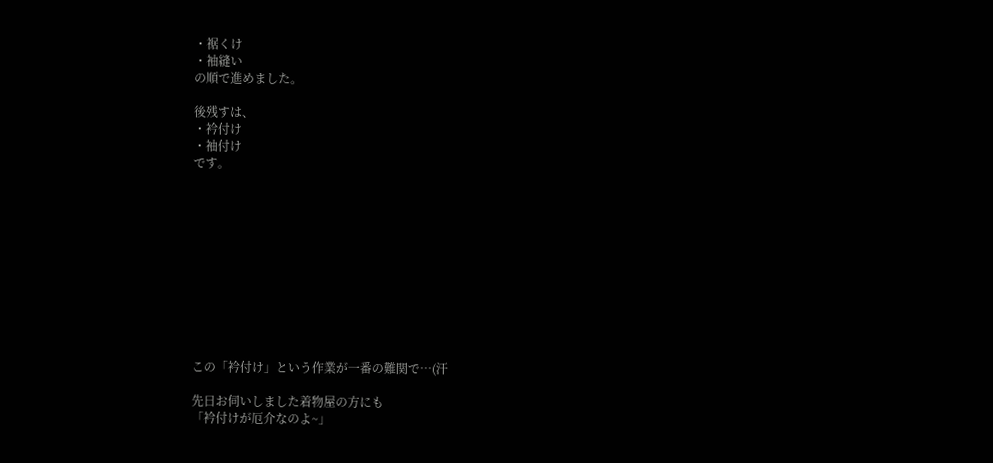・裾くけ
・袖縫い
の順で進めました。

後残すは、
・衿付け
・袖付け
です。











この「衿付け」という作業が一番の難関で…(汗

先日お伺いしました着物屋の方にも
「衿付けが厄介なのよ~」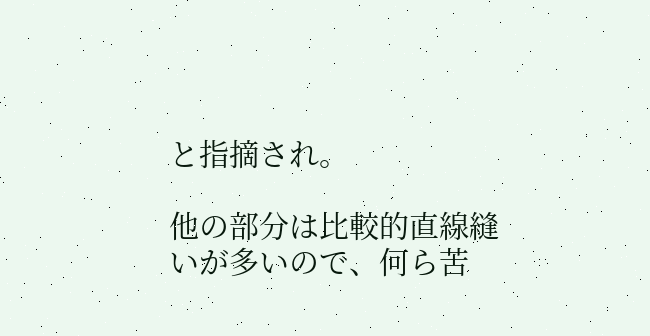と指摘され。

他の部分は比較的直線縫いが多いので、何ら苦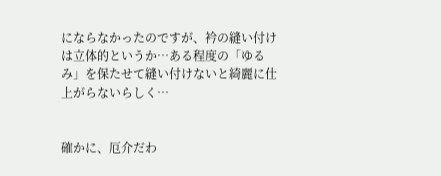にならなかったのですが、衿の縫い付けは立体的というか…ある程度の「ゆるみ」を保たせて縫い付けないと綺麗に仕上がらないらしく…


確かに、厄介だわ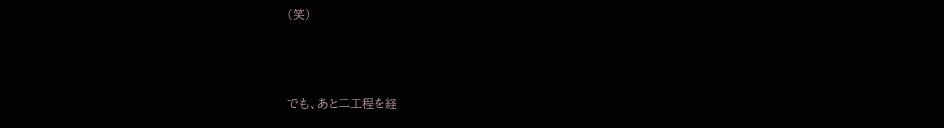(笑)



でも、あと二工程を経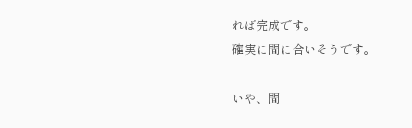れば完成です。
確実に間に合いそうです。

いや、間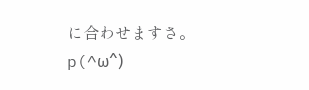に合わせますさ。
p(^ω^)